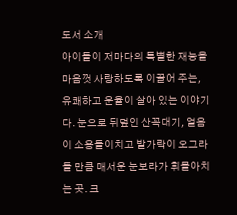도서 소개
아이들이 저마다의 특별한 재능을 마음껏 사랑하도록 이끌어 주는, 유쾌하고 운율이 살아 있는 이야기다. 눈으로 뒤덮인 산꼭대기, 얼음이 소용돌이치고 발가락이 오그라들 만큼 매서운 눈보라가 휘몰아치는 곳. 크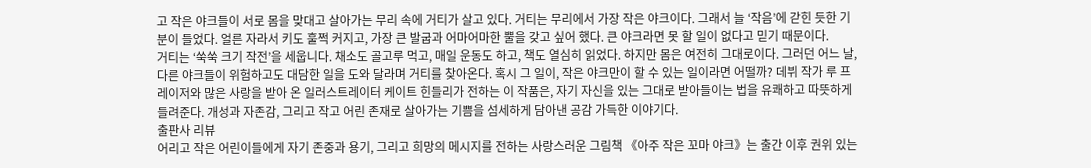고 작은 야크들이 서로 몸을 맞대고 살아가는 무리 속에 거티가 살고 있다. 거티는 무리에서 가장 작은 야크이다. 그래서 늘 ‘작음’에 갇힌 듯한 기분이 들었다. 얼른 자라서 키도 훌쩍 커지고, 가장 큰 발굽과 어마어마한 뿔을 갖고 싶어 했다. 큰 야크라면 못 할 일이 없다고 믿기 때문이다.
거티는 ‘쑥쑥 크기 작전’을 세웁니다. 채소도 골고루 먹고, 매일 운동도 하고, 책도 열심히 읽었다. 하지만 몸은 여전히 그대로이다. 그러던 어느 날, 다른 야크들이 위험하고도 대담한 일을 도와 달라며 거티를 찾아온다. 혹시 그 일이, 작은 야크만이 할 수 있는 일이라면 어떨까? 데뷔 작가 루 프레이저와 많은 사랑을 받아 온 일러스트레이터 케이트 힌들리가 전하는 이 작품은, 자기 자신을 있는 그대로 받아들이는 법을 유쾌하고 따뜻하게 들려준다. 개성과 자존감, 그리고 작고 어린 존재로 살아가는 기쁨을 섬세하게 담아낸 공감 가득한 이야기다.
출판사 리뷰
어리고 작은 어린이들에게 자기 존중과 용기, 그리고 희망의 메시지를 전하는 사랑스러운 그림책 《아주 작은 꼬마 야크》는 출간 이후 권위 있는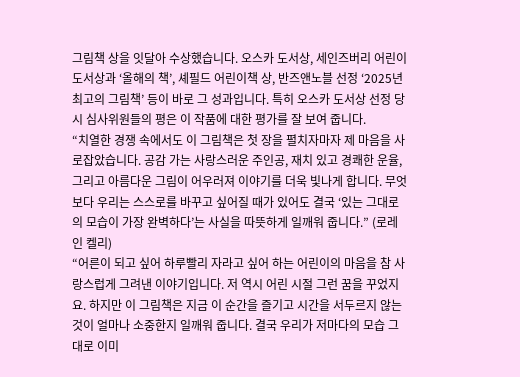그림책 상을 잇달아 수상했습니다. 오스카 도서상, 세인즈버리 어린이 도서상과 ‘올해의 책’, 셰필드 어린이책 상, 반즈앤노블 선정 ‘2025년 최고의 그림책’ 등이 바로 그 성과입니다. 특히 오스카 도서상 선정 당시 심사위원들의 평은 이 작품에 대한 평가를 잘 보여 줍니다.
“치열한 경쟁 속에서도 이 그림책은 첫 장을 펼치자마자 제 마음을 사로잡았습니다. 공감 가는 사랑스러운 주인공, 재치 있고 경쾌한 운율, 그리고 아름다운 그림이 어우러져 이야기를 더욱 빛나게 합니다. 무엇보다 우리는 스스로를 바꾸고 싶어질 때가 있어도 결국 ‘있는 그대로의 모습이 가장 완벽하다’는 사실을 따뜻하게 일깨워 줍니다.” (로레인 켈리)
“어른이 되고 싶어 하루빨리 자라고 싶어 하는 어린이의 마음을 참 사랑스럽게 그려낸 이야기입니다. 저 역시 어린 시절 그런 꿈을 꾸었지요. 하지만 이 그림책은 지금 이 순간을 즐기고 시간을 서두르지 않는 것이 얼마나 소중한지 일깨워 줍니다. 결국 우리가 저마다의 모습 그대로 이미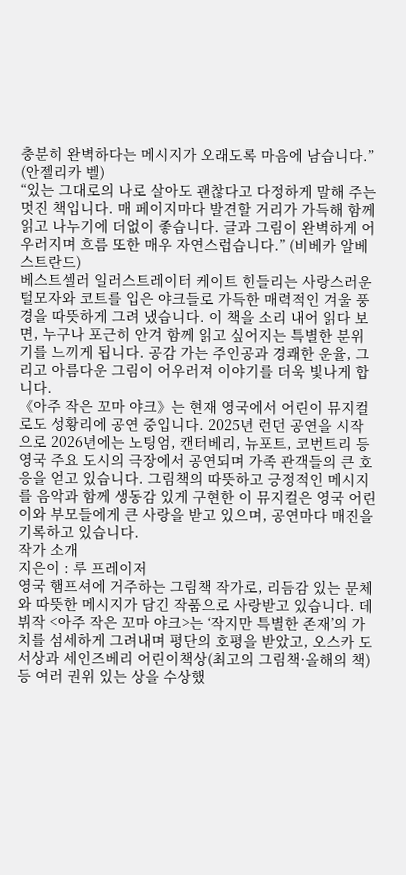충분히 완벽하다는 메시지가 오래도록 마음에 남습니다.” (안젤리카 벨)
“있는 그대로의 나로 살아도 괜찮다고 다정하게 말해 주는 멋진 책입니다. 매 페이지마다 발견할 거리가 가득해 함께 읽고 나누기에 더없이 좋습니다. 글과 그림이 완벽하게 어우러지며 흐름 또한 매우 자연스럽습니다.” (비베카 알베스트란드)
베스트셀러 일러스트레이터 케이트 힌들리는 사랑스러운 털모자와 코트를 입은 야크들로 가득한 매력적인 겨울 풍경을 따뜻하게 그려 냈습니다. 이 책을 소리 내어 읽다 보면, 누구나 포근히 안겨 함께 읽고 싶어지는 특별한 분위기를 느끼게 됩니다. 공감 가는 주인공과 경쾌한 운율, 그리고 아름다운 그림이 어우러져 이야기를 더욱 빛나게 합니다.
《아주 작은 꼬마 야크》는 현재 영국에서 어린이 뮤지컬로도 성황리에 공연 중입니다. 2025년 런던 공연을 시작으로 2026년에는 노팅엄, 캔터베리, 뉴포트, 코번트리 등 영국 주요 도시의 극장에서 공연되며 가족 관객들의 큰 호응을 얻고 있습니다. 그림책의 따뜻하고 긍정적인 메시지를 음악과 함께 생동감 있게 구현한 이 뮤지컬은 영국 어린이와 부모들에게 큰 사랑을 받고 있으며, 공연마다 매진을 기록하고 있습니다.
작가 소개
지은이 : 루 프레이저
영국 햄프셔에 거주하는 그림책 작가로, 리듬감 있는 문체와 따뜻한 메시지가 담긴 작품으로 사랑받고 있습니다. 데뷔작 <아주 작은 꼬마 야크>는 ‘작지만 특별한 존재’의 가치를 섬세하게 그려내며 평단의 호평을 받았고, 오스카 도서상과 세인즈베리 어린이책상(최고의 그림책·올해의 책) 등 여러 권위 있는 상을 수상했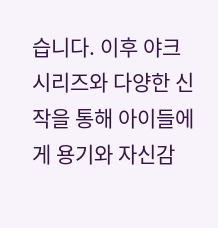습니다. 이후 야크 시리즈와 다양한 신작을 통해 아이들에게 용기와 자신감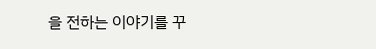을 전하는 이야기를 꾸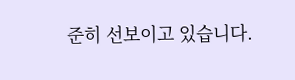준히 선보이고 있습니다.